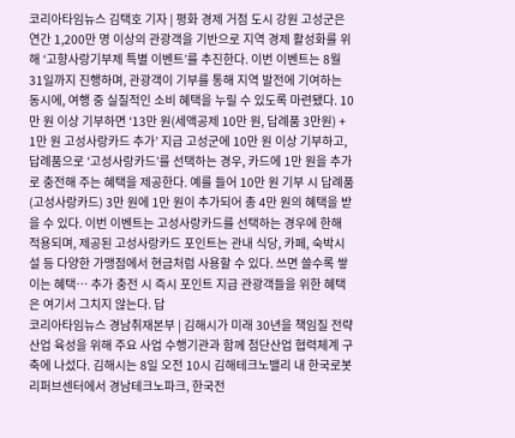코리아타임뉴스 김택호 기자 | 평화 경제 거점 도시 강원 고성군은 연간 1,200만 명 이상의 관광객을 기반으로 지역 경제 활성화를 위해 ‘고향사랑기부제 특별 이벤트’를 추진한다. 이번 이벤트는 8월 31일까지 진행하며, 관광객이 기부를 통해 지역 발전에 기여하는 동시에, 여행 중 실질적인 소비 혜택을 누릴 수 있도록 마련됐다. 10만 원 이상 기부하면 ‘13만 원(세액공제 10만 원, 답례품 3만원) + 1만 원 고성사랑카드 추가’ 지급 고성군에 10만 원 이상 기부하고, 답례품으로 ‘고성사랑카드’를 선택하는 경우, 카드에 1만 원을 추가로 충전해 주는 혜택을 제공한다. 예를 들어 10만 원 기부 시 답례품(고성사랑카드) 3만 원에 1만 원이 추가되어 총 4만 원의 혜택을 받을 수 있다. 이번 이벤트는 고성사랑카드를 선택하는 경우에 한해 적용되며, 제공된 고성사랑카드 포인트는 관내 식당, 카페, 숙박시설 등 다양한 가맹점에서 현금처럼 사용할 수 있다. 쓰면 쓸수록 쌓이는 혜택… 추가 충전 시 즉시 포인트 지급 관광객들을 위한 혜택은 여기서 그치지 않는다. 답
코리아타임뉴스 경남취재본부 | 김해시가 미래 30년을 책임질 전략산업 육성을 위해 주요 사업 수행기관과 함께 첨단산업 협력체계 구축에 나섰다. 김해시는 8일 오전 10시 김해테크노밸리 내 한국로봇리퍼브센터에서 경남테크노파크, 한국전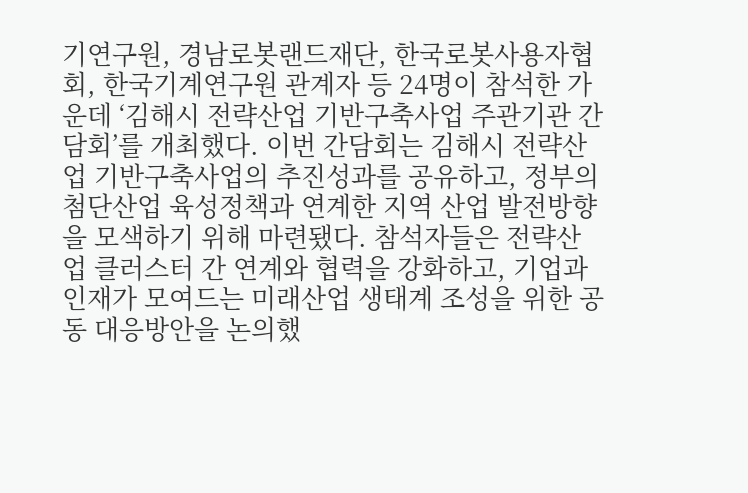기연구원, 경남로봇랜드재단, 한국로봇사용자협회, 한국기계연구원 관계자 등 24명이 참석한 가운데 ‘김해시 전략산업 기반구축사업 주관기관 간담회’를 개최했다. 이번 간담회는 김해시 전략산업 기반구축사업의 추진성과를 공유하고, 정부의 첨단산업 육성정책과 연계한 지역 산업 발전방향을 모색하기 위해 마련됐다. 참석자들은 전략산업 클러스터 간 연계와 협력을 강화하고, 기업과 인재가 모여드는 미래산업 생태계 조성을 위한 공동 대응방안을 논의했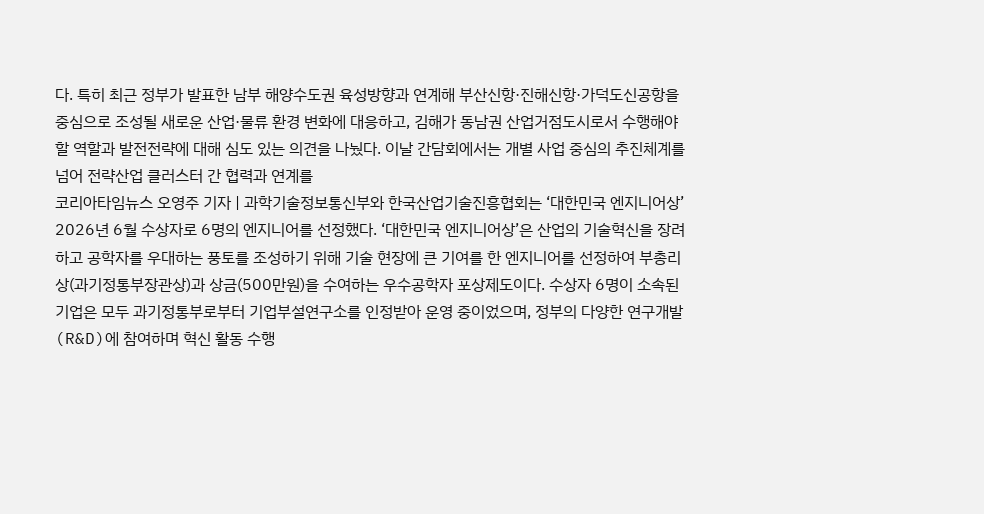다. 특히 최근 정부가 발표한 남부 해양수도권 육성방향과 연계해 부산신항·진해신항·가덕도신공항을 중심으로 조성될 새로운 산업·물류 환경 변화에 대응하고, 김해가 동남권 산업거점도시로서 수행해야 할 역할과 발전전략에 대해 심도 있는 의견을 나눴다. 이날 간담회에서는 개별 사업 중심의 추진체계를 넘어 전략산업 클러스터 간 협력과 연계를
코리아타임뉴스 오영주 기자 | 과학기술정보통신부와 한국산업기술진흥협회는 ‘대한민국 엔지니어상’ 2026년 6월 수상자로 6명의 엔지니어를 선정했다. ‘대한민국 엔지니어상’은 산업의 기술혁신을 장려하고 공학자를 우대하는 풍토를 조성하기 위해 기술 현장에 큰 기여를 한 엔지니어를 선정하여 부총리상(과기정통부장관상)과 상금(500만원)을 수여하는 우수공학자 포상제도이다. 수상자 6명이 소속된 기업은 모두 과기정통부로부터 기업부설연구소를 인정받아 운영 중이었으며, 정부의 다양한 연구개발(R&D)에 참여하며 혁신 활동 수행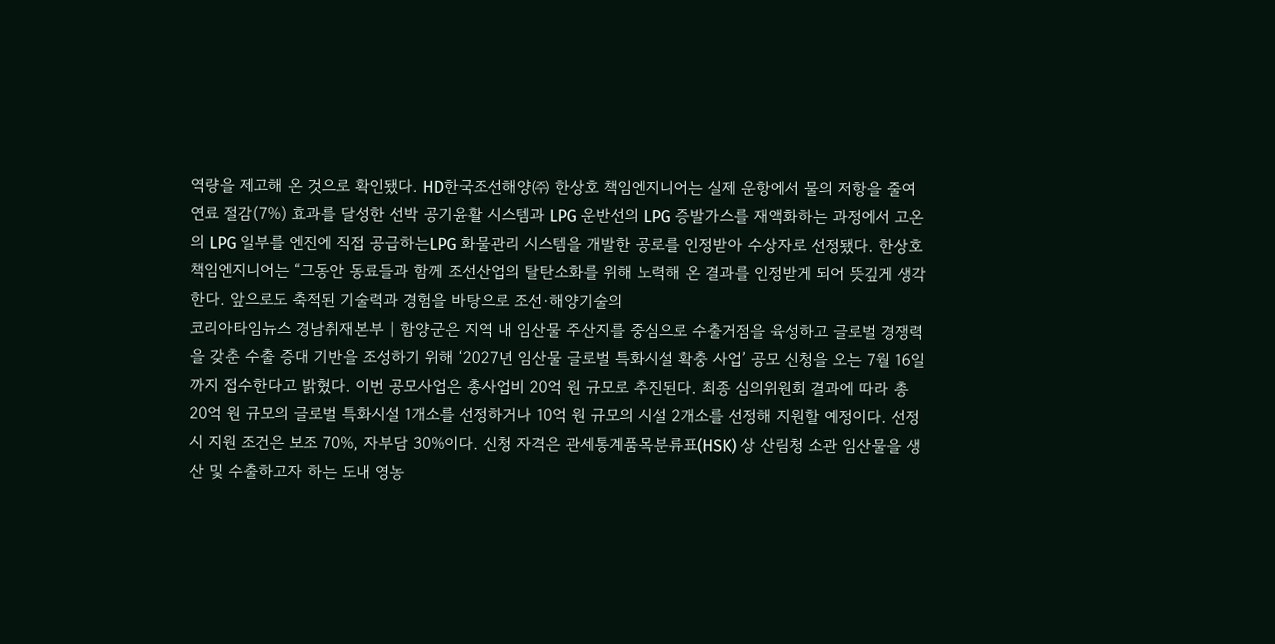역량을 제고해 온 것으로 확인됐다. HD한국조선해양㈜ 한상호 책임엔지니어는 실제 운항에서 물의 저항을 줄여 연료 절감(7%) 효과를 달성한 선박 공기윤활 시스템과 LPG 운반선의 LPG 증발가스를 재액화하는 과정에서 고온의 LPG 일부를 엔진에 직접 공급하는LPG 화물관리 시스템을 개발한 공로를 인정받아 수상자로 선정됐다. 한상호 책임엔지니어는 “그동안 동료들과 함께 조선산업의 탈탄소화를 위해 노력해 온 결과를 인정받게 되어 뜻깊게 생각한다. 앞으로도 축적된 기술력과 경험을 바탕으로 조선·해양기술의
코리아타임뉴스 경남취재본부 | 함양군은 지역 내 임산물 주산지를 중심으로 수출거점을 육성하고 글로벌 경쟁력을 갖춘 수출 증대 기반을 조성하기 위해 ‘2027년 임산물 글로벌 특화시설 확충 사업’ 공모 신청을 오는 7월 16일까지 접수한다고 밝혔다. 이번 공모사업은 총사업비 20억 원 규모로 추진된다. 최종 심의위원회 결과에 따라 총 20억 원 규모의 글로벌 특화시설 1개소를 선정하거나 10억 원 규모의 시설 2개소를 선정해 지원할 예정이다. 선정 시 지원 조건은 보조 70%, 자부담 30%이다. 신청 자격은 관세통계품목분류표(HSK) 상 산림청 소관 임산물을 생산 및 수출하고자 하는 도내 영농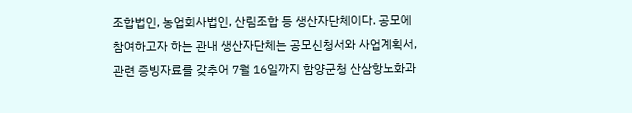조합법인, 농업회사법인, 산림조합 등 생산자단체이다. 공모에 참여하고자 하는 관내 생산자단체는 공모신청서와 사업계획서, 관련 증빙자료를 갖추어 7월 16일까지 함양군청 산삼항노화과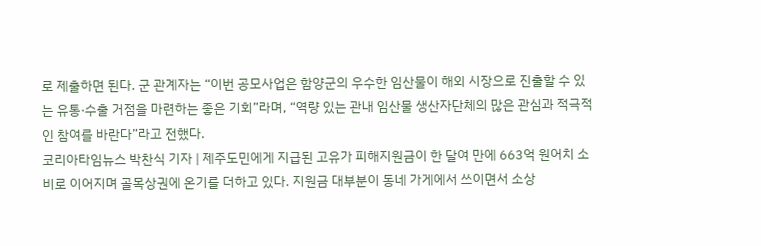로 제출하면 된다. 군 관계자는 “이번 공모사업은 함양군의 우수한 임산물이 해외 시장으로 진출할 수 있는 유통·수출 거점을 마련하는 좋은 기회”라며, “역량 있는 관내 임산물 생산자단체의 많은 관심과 적극적인 참여를 바란다”라고 전했다.
코리아타임뉴스 박찬식 기자 | 제주도민에게 지급된 고유가 피해지원금이 한 달여 만에 663억 원어치 소비로 이어지며 골목상권에 온기를 더하고 있다. 지원금 대부분이 동네 가게에서 쓰이면서 소상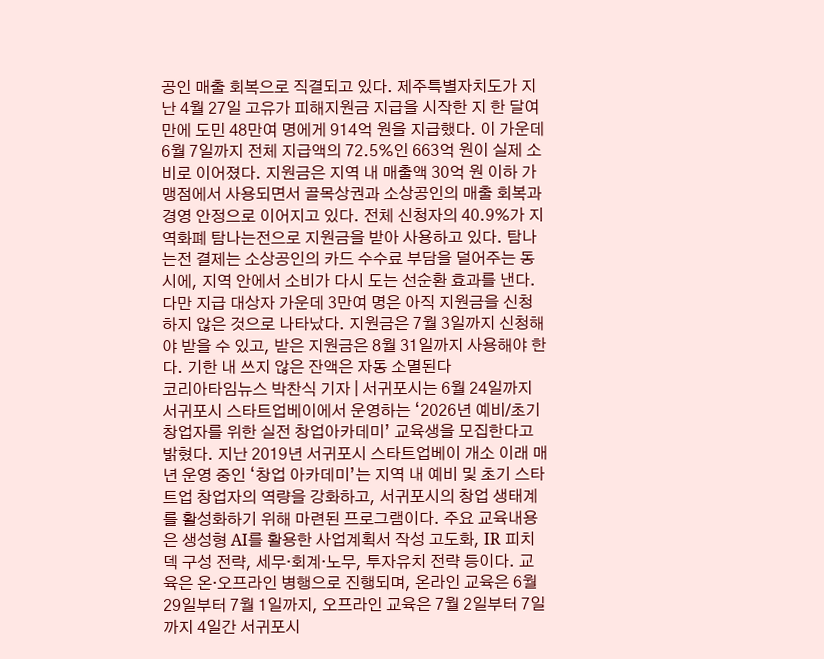공인 매출 회복으로 직결되고 있다. 제주특별자치도가 지난 4월 27일 고유가 피해지원금 지급을 시작한 지 한 달여 만에 도민 48만여 명에게 914억 원을 지급했다. 이 가운데 6월 7일까지 전체 지급액의 72.5%인 663억 원이 실제 소비로 이어졌다. 지원금은 지역 내 매출액 30억 원 이하 가맹점에서 사용되면서 골목상권과 소상공인의 매출 회복과 경영 안정으로 이어지고 있다. 전체 신청자의 40.9%가 지역화폐 탐나는전으로 지원금을 받아 사용하고 있다. 탐나는전 결제는 소상공인의 카드 수수료 부담을 덜어주는 동시에, 지역 안에서 소비가 다시 도는 선순환 효과를 낸다. 다만 지급 대상자 가운데 3만여 명은 아직 지원금을 신청하지 않은 것으로 나타났다. 지원금은 7월 3일까지 신청해야 받을 수 있고, 받은 지원금은 8월 31일까지 사용해야 한다. 기한 내 쓰지 않은 잔액은 자동 소멸된다
코리아타임뉴스 박찬식 기자 | 서귀포시는 6월 24일까지 서귀포시 스타트업베이에서 운영하는 ‘2026년 예비/초기 창업자를 위한 실전 창업아카데미’ 교육생을 모집한다고 밝혔다. 지난 2019년 서귀포시 스타트업베이 개소 이래 매년 운영 중인 ‘창업 아카데미’는 지역 내 예비 및 초기 스타트업 창업자의 역량을 강화하고, 서귀포시의 창업 생태계를 활성화하기 위해 마련된 프로그램이다. 주요 교육내용은 생성형 AI를 활용한 사업계획서 작성 고도화, IR 피치덱 구성 전략, 세무·회계·노무, 투자유치 전략 등이다. 교육은 온·오프라인 병행으로 진행되며, 온라인 교육은 6월 29일부터 7월 1일까지, 오프라인 교육은 7월 2일부터 7일까지 4일간 서귀포시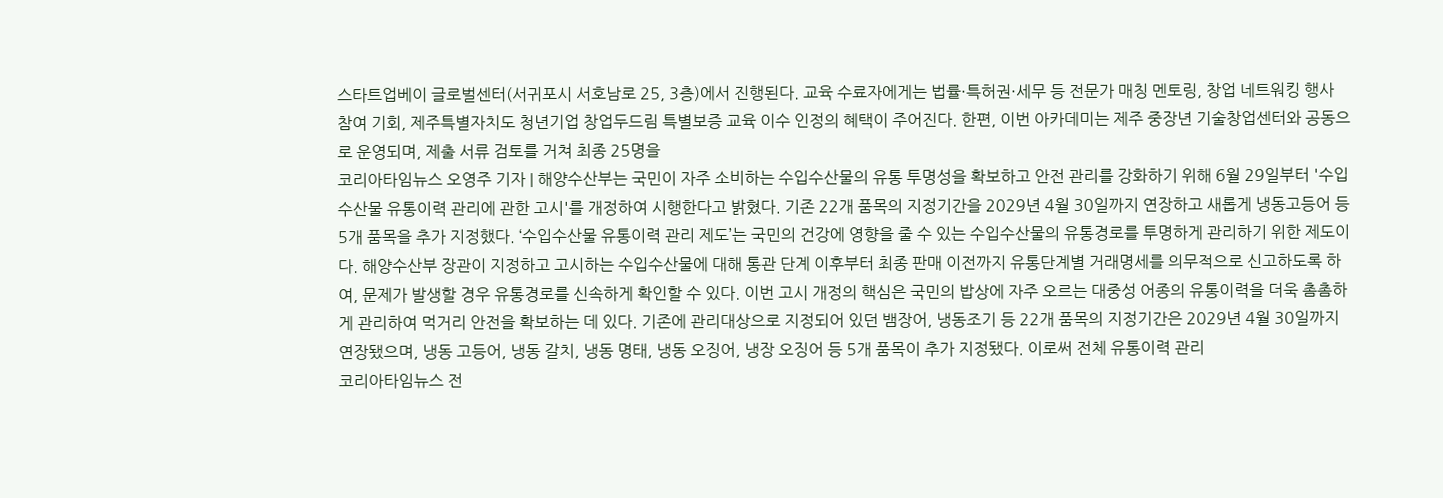스타트업베이 글로벌센터(서귀포시 서호남로 25, 3층)에서 진행된다. 교육 수료자에게는 법률·특허권·세무 등 전문가 매칭 멘토링, 창업 네트워킹 행사 참여 기회, 제주특별자치도 청년기업 창업두드림 특별보증 교육 이수 인정의 혜택이 주어진다. 한편, 이번 아카데미는 제주 중장년 기술창업센터와 공동으로 운영되며, 제출 서류 검토를 거쳐 최종 25명을
코리아타임뉴스 오영주 기자 | 해양수산부는 국민이 자주 소비하는 수입수산물의 유통 투명성을 확보하고 안전 관리를 강화하기 위해 6월 29일부터 '수입수산물 유통이력 관리에 관한 고시'를 개정하여 시행한다고 밝혔다. 기존 22개 품목의 지정기간을 2029년 4월 30일까지 연장하고 새롭게 냉동고등어 등 5개 품목을 추가 지정했다. ‘수입수산물 유통이력 관리 제도’는 국민의 건강에 영향을 줄 수 있는 수입수산물의 유통경로를 투명하게 관리하기 위한 제도이다. 해양수산부 장관이 지정하고 고시하는 수입수산물에 대해 통관 단계 이후부터 최종 판매 이전까지 유통단계별 거래명세를 의무적으로 신고하도록 하여, 문제가 발생할 경우 유통경로를 신속하게 확인할 수 있다. 이번 고시 개정의 핵심은 국민의 밥상에 자주 오르는 대중성 어종의 유통이력을 더욱 촘촘하게 관리하여 먹거리 안전을 확보하는 데 있다. 기존에 관리대상으로 지정되어 있던 뱀장어, 냉동조기 등 22개 품목의 지정기간은 2029년 4월 30일까지 연장됐으며, 냉동 고등어, 냉동 갈치, 냉동 명태, 냉동 오징어, 냉장 오징어 등 5개 품목이 추가 지정됐다. 이로써 전체 유통이력 관리
코리아타임뉴스 전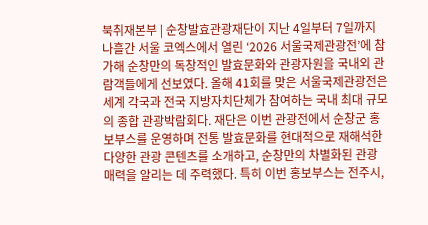북취재본부 | 순창발효관광재단이 지난 4일부터 7일까지 나흘간 서울 코엑스에서 열린 ‘2026 서울국제관광전’에 참가해 순창만의 독창적인 발효문화와 관광자원을 국내외 관람객들에게 선보였다. 올해 41회를 맞은 서울국제관광전은 세계 각국과 전국 지방자치단체가 참여하는 국내 최대 규모의 종합 관광박람회다. 재단은 이번 관광전에서 순창군 홍보부스를 운영하며 전통 발효문화를 현대적으로 재해석한 다양한 관광 콘텐츠를 소개하고, 순창만의 차별화된 관광 매력을 알리는 데 주력했다. 특히 이번 홍보부스는 전주시,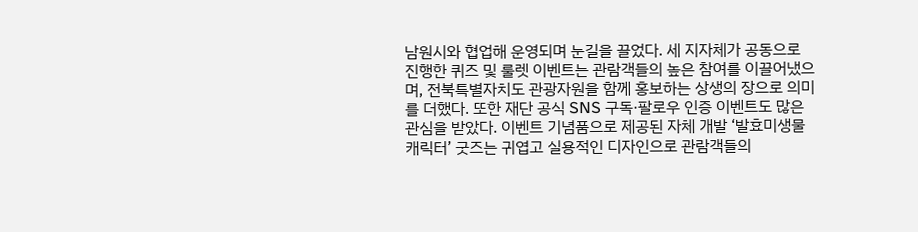남원시와 협업해 운영되며 눈길을 끌었다. 세 지자체가 공동으로 진행한 퀴즈 및 룰렛 이벤트는 관람객들의 높은 참여를 이끌어냈으며, 전북특별자치도 관광자원을 함께 홍보하는 상생의 장으로 의미를 더했다. 또한 재단 공식 SNS 구독·팔로우 인증 이벤트도 많은 관심을 받았다. 이벤트 기념품으로 제공된 자체 개발 ‘발효미생물 캐릭터’ 굿즈는 귀엽고 실용적인 디자인으로 관람객들의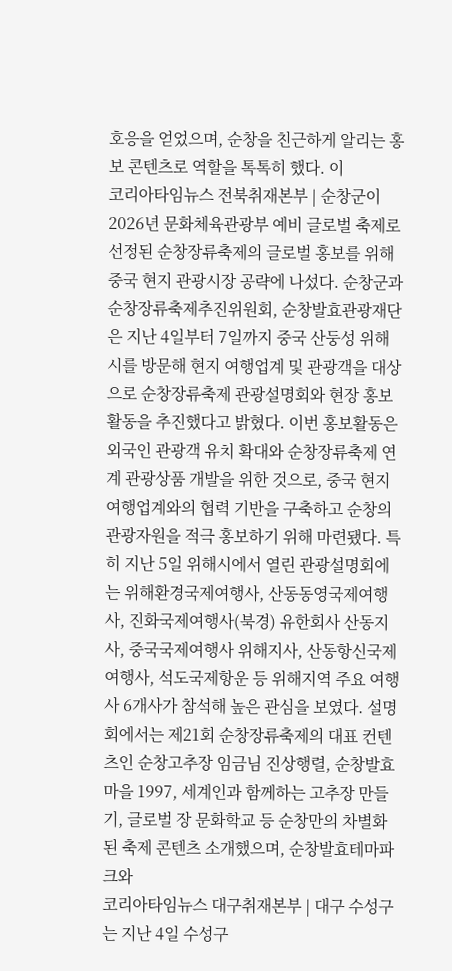호응을 얻었으며, 순창을 친근하게 알리는 홍보 콘텐츠로 역할을 톡톡히 했다. 이
코리아타임뉴스 전북취재본부 | 순창군이 2026년 문화체육관광부 예비 글로벌 축제로 선정된 순창장류축제의 글로벌 홍보를 위해 중국 현지 관광시장 공략에 나섰다. 순창군과 순창장류축제추진위원회, 순창발효관광재단은 지난 4일부터 7일까지 중국 산둥성 위해시를 방문해 현지 여행업계 및 관광객을 대상으로 순창장류축제 관광설명회와 현장 홍보활동을 추진했다고 밝혔다. 이번 홍보활동은 외국인 관광객 유치 확대와 순창장류축제 연계 관광상품 개발을 위한 것으로, 중국 현지 여행업계와의 협력 기반을 구축하고 순창의 관광자원을 적극 홍보하기 위해 마련됐다. 특히 지난 5일 위해시에서 열린 관광설명회에는 위해환경국제여행사, 산동동영국제여행사, 진화국제여행사(북경) 유한회사 산동지사, 중국국제여행사 위해지사, 산동항신국제여행사, 석도국제항운 등 위해지역 주요 여행사 6개사가 참석해 높은 관심을 보였다. 설명회에서는 제21회 순창장류축제의 대표 컨텐츠인 순창고추장 임금님 진상행렬, 순창발효마을 1997, 세계인과 함께하는 고추장 만들기, 글로벌 장 문화학교 등 순창만의 차별화된 축제 콘텐츠 소개했으며, 순창발효테마파크와
코리아타임뉴스 대구취재본부 | 대구 수성구는 지난 4일 수성구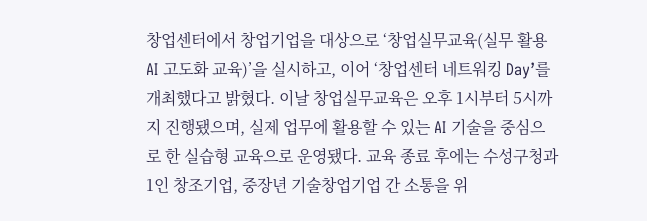창업센터에서 창업기업을 대상으로 ‘창업실무교육(실무 활용 AI 고도화 교육)’을 실시하고, 이어 ‘창업센터 네트워킹 Day’를 개최했다고 밝혔다. 이날 창업실무교육은 오후 1시부터 5시까지 진행됐으며, 실제 업무에 활용할 수 있는 AI 기술을 중심으로 한 실습형 교육으로 운영됐다. 교육 종료 후에는 수성구청과 1인 창조기업, 중장년 기술창업기업 간 소통을 위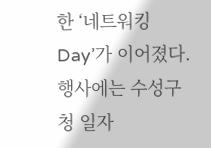한 ‘네트워킹 Day’가 이어졌다. 행사에는 수성구청 일자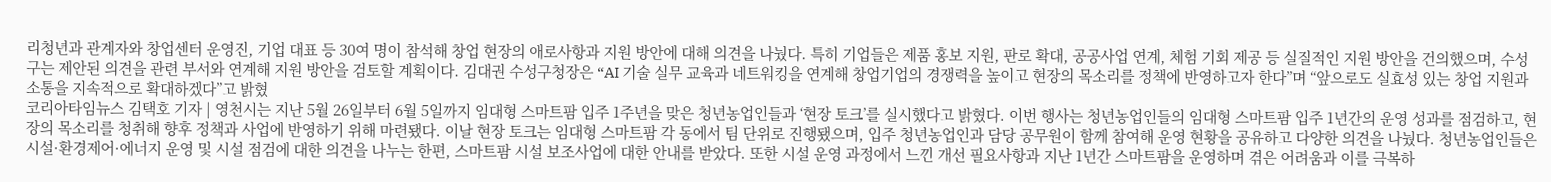리청년과 관계자와 창업센터 운영진, 기업 대표 등 30여 명이 참석해 창업 현장의 애로사항과 지원 방안에 대해 의견을 나눴다. 특히 기업들은 제품 홍보 지원, 판로 확대, 공공사업 연계, 체험 기회 제공 등 실질적인 지원 방안을 건의했으며, 수성구는 제안된 의견을 관련 부서와 연계해 지원 방안을 검토할 계획이다. 김대권 수성구청장은 “AI 기술 실무 교육과 네트워킹을 연계해 창업기업의 경쟁력을 높이고 현장의 목소리를 정책에 반영하고자 한다”며 “앞으로도 실효성 있는 창업 지원과 소통을 지속적으로 확대하겠다”고 밝혔
코리아타임뉴스 김택호 기자 | 영천시는 지난 5월 26일부터 6월 5일까지 임대형 스마트팜 입주 1주년을 맞은 청년농업인들과 ‘현장 토크’를 실시했다고 밝혔다. 이번 행사는 청년농업인들의 임대형 스마트팜 입주 1년간의 운영 성과를 점검하고, 현장의 목소리를 청취해 향후 정책과 사업에 반영하기 위해 마련됐다. 이날 현장 토크는 임대형 스마트팜 각 동에서 팀 단위로 진행됐으며, 입주 청년농업인과 담당 공무원이 함께 참여해 운영 현황을 공유하고 다양한 의견을 나눴다. 청년농업인들은 시설·환경제어·에너지 운영 및 시설 점검에 대한 의견을 나누는 한편, 스마트팜 시설 보조사업에 대한 안내를 받았다. 또한 시설 운영 과정에서 느낀 개선 필요사항과 지난 1년간 스마트팜을 운영하며 겪은 어려움과 이를 극복하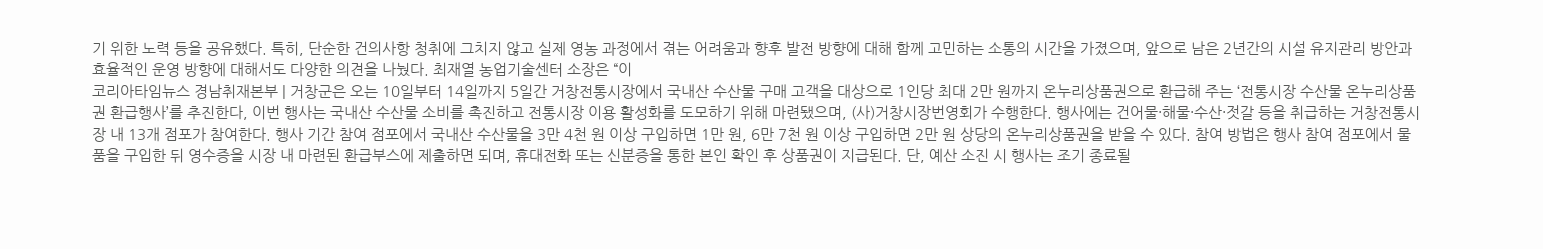기 위한 노력 등을 공유했다. 특히, 단순한 건의사항 청취에 그치지 않고 실제 영농 과정에서 겪는 어려움과 향후 발전 방향에 대해 함께 고민하는 소통의 시간을 가졌으며, 앞으로 남은 2년간의 시설 유지관리 방안과 효율적인 운영 방향에 대해서도 다양한 의견을 나눴다. 최재열 농업기술센터 소장은 “이
코리아타임뉴스 경남취재본부 | 거창군은 오는 10일부터 14일까지 5일간 거창전통시장에서 국내산 수산물 구매 고객을 대상으로 1인당 최대 2만 원까지 온누리상품권으로 환급해 주는 ‘전통시장 수산물 온누리상품권 환급행사’를 추진한다, 이번 행사는 국내산 수산물 소비를 촉진하고 전통시장 이용 활성화를 도모하기 위해 마련됐으며, (사)거창시장번영회가 수행한다. 행사에는 건어물·해물·수산·젓갈 등을 취급하는 거창전통시장 내 13개 점포가 참여한다. 행사 기간 참여 점포에서 국내산 수산물을 3만 4천 원 이상 구입하면 1만 원, 6만 7천 원 이상 구입하면 2만 원 상당의 온누리상품권을 받을 수 있다. 참여 방법은 행사 참여 점포에서 물품을 구입한 뒤 영수증을 시장 내 마련된 환급부스에 제출하면 되며, 휴대전화 또는 신분증을 통한 본인 확인 후 상품권이 지급된다. 단, 예산 소진 시 행사는 조기 종료될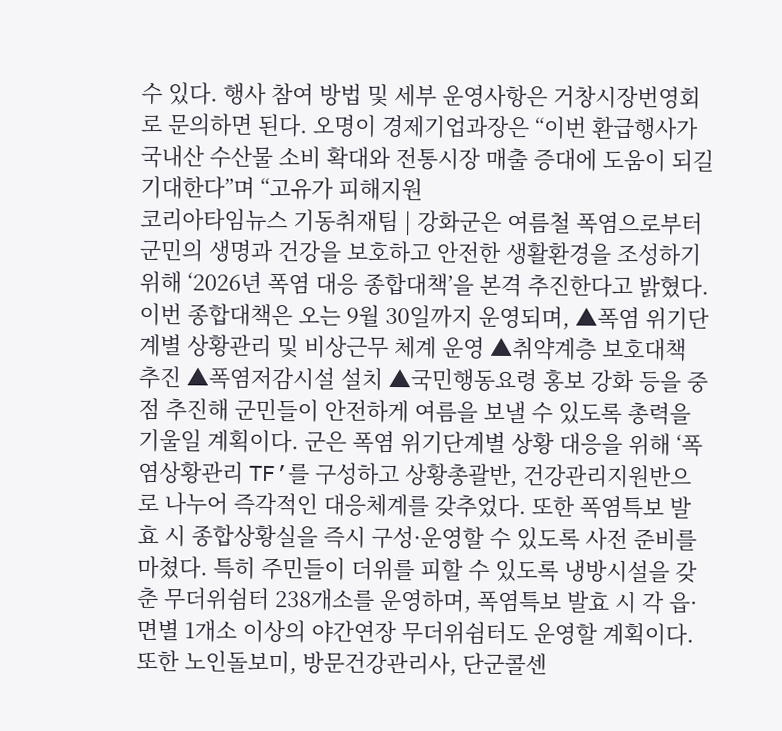수 있다. 행사 참여 방법 및 세부 운영사항은 거창시장번영회로 문의하면 된다. 오명이 경제기업과장은 “이번 환급행사가 국내산 수산물 소비 확대와 전통시장 매출 증대에 도움이 되길 기대한다”며 “고유가 피해지원
코리아타임뉴스 기동취재팀 | 강화군은 여름철 폭염으로부터 군민의 생명과 건강을 보호하고 안전한 생활환경을 조성하기 위해 ‘2026년 폭염 대응 종합대책’을 본격 추진한다고 밝혔다. 이번 종합대책은 오는 9월 30일까지 운영되며, ▲폭염 위기단계별 상황관리 및 비상근무 체계 운영 ▲취약계층 보호대책 추진 ▲폭염저감시설 설치 ▲국민행동요령 홍보 강화 등을 중점 추진해 군민들이 안전하게 여름을 보낼 수 있도록 총력을 기울일 계획이다. 군은 폭염 위기단계별 상황 대응을 위해 ‘폭염상황관리 TF’를 구성하고 상황총괄반, 건강관리지원반으로 나누어 즉각적인 대응체계를 갖추었다. 또한 폭염특보 발효 시 종합상황실을 즉시 구성·운영할 수 있도록 사전 준비를 마쳤다. 특히 주민들이 더위를 피할 수 있도록 냉방시설을 갖춘 무더위쉼터 238개소를 운영하며, 폭염특보 발효 시 각 읍·면별 1개소 이상의 야간연장 무더위쉼터도 운영할 계획이다. 또한 노인돌보미, 방문건강관리사, 단군콜센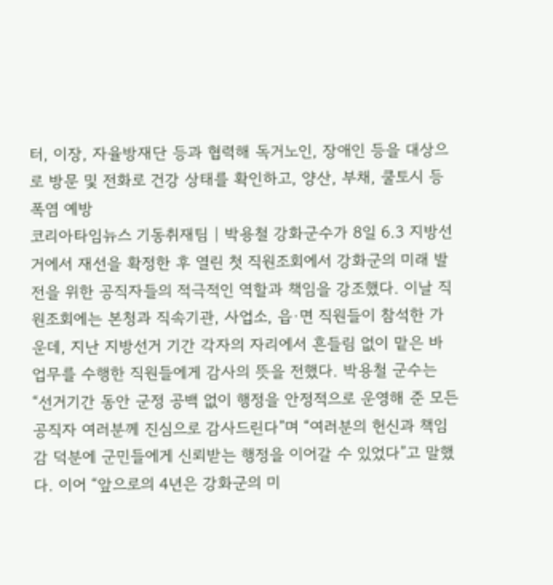터, 이장, 자율방재단 등과 협력해 독거노인, 장애인 등을 대상으로 방문 및 전화로 건강 상태를 확인하고, 양산, 부채, 쿨토시 등 폭염 예방
코리아타임뉴스 기동취재팀 | 박용철 강화군수가 8일 6.3 지방선거에서 재선을 확정한 후 열린 첫 직원조회에서 강화군의 미래 발전을 위한 공직자들의 적극적인 역할과 책임을 강조했다. 이날 직원조회에는 본청과 직속기관, 사업소, 읍·면 직원들이 참석한 가운데, 지난 지방선거 기간 각자의 자리에서 흔들림 없이 맡은 바 업무를 수행한 직원들에게 감사의 뜻을 전했다. 박용철 군수는 “선거기간 동안 군정 공백 없이 행정을 안정적으로 운영해 준 모든 공직자 여러분께 진심으로 감사드린다”며 “여러분의 헌신과 책임감 덕분에 군민들에게 신뢰받는 행정을 이어갈 수 있었다”고 말했다. 이어 “앞으로의 4년은 강화군의 미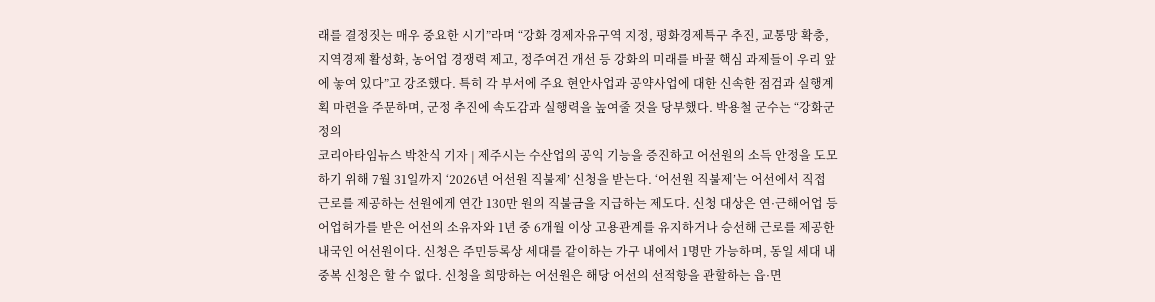래를 결정짓는 매우 중요한 시기”라며 “강화 경제자유구역 지정, 평화경제특구 추진, 교통망 확충, 지역경제 활성화, 농어업 경쟁력 제고, 정주여건 개선 등 강화의 미래를 바꿀 핵심 과제들이 우리 앞에 놓여 있다”고 강조했다. 특히 각 부서에 주요 현안사업과 공약사업에 대한 신속한 점검과 실행계획 마련을 주문하며, 군정 추진에 속도감과 실행력을 높여줄 것을 당부했다. 박용철 군수는 “강화군정의
코리아타임뉴스 박찬식 기자 | 제주시는 수산업의 공익 기능을 증진하고 어선원의 소득 안정을 도모하기 위해 7월 31일까지 ‘2026년 어선원 직불제’ 신청을 받는다. ‘어선원 직불제’는 어선에서 직접 근로를 제공하는 선원에게 연간 130만 원의 직불금을 지급하는 제도다. 신청 대상은 연·근해어업 등 어업허가를 받은 어선의 소유자와 1년 중 6개월 이상 고용관계를 유지하거나 승선해 근로를 제공한 내국인 어선원이다. 신청은 주민등록상 세대를 같이하는 가구 내에서 1명만 가능하며, 동일 세대 내 중복 신청은 할 수 없다. 신청을 희망하는 어선원은 해당 어선의 선적항을 관할하는 읍·면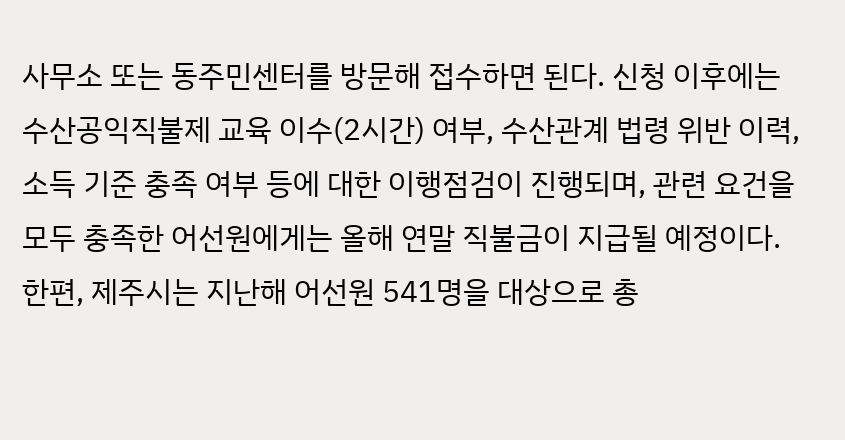사무소 또는 동주민센터를 방문해 접수하면 된다. 신청 이후에는 수산공익직불제 교육 이수(2시간) 여부, 수산관계 법령 위반 이력, 소득 기준 충족 여부 등에 대한 이행점검이 진행되며, 관련 요건을 모두 충족한 어선원에게는 올해 연말 직불금이 지급될 예정이다. 한편, 제주시는 지난해 어선원 541명을 대상으로 총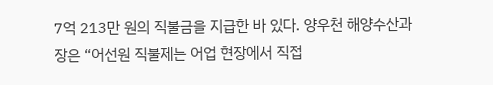7억 213만 원의 직불금을 지급한 바 있다. 양우천 해양수산과장은 “어선원 직불제는 어업 현장에서 직접